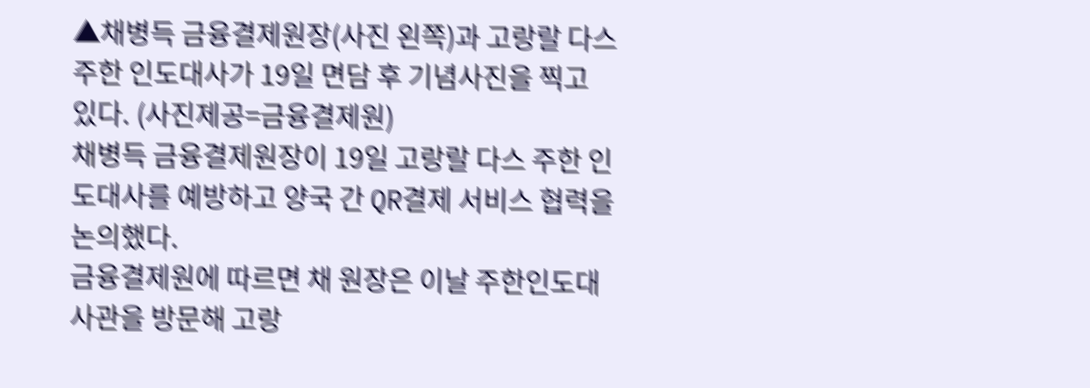▲채병득 금융결제원장(사진 왼쪽)과 고랑랄 다스 주한 인도대사가 19일 면담 후 기념사진을 찍고 있다. (사진제공=금융결제원)
채병득 금융결제원장이 19일 고랑랄 다스 주한 인도대사를 예방하고 양국 간 QR결제 서비스 협력을 논의했다.
금융결제원에 따르면 채 원장은 이날 주한인도대사관을 방문해 고랑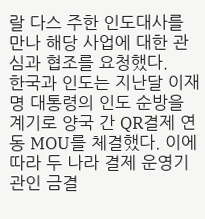랄 다스 주한 인도대사를 만나 해당 사업에 대한 관심과 협조를 요청했다.
한국과 인도는 지난달 이재명 대통령의 인도 순방을 계기로 양국 간 QR결제 연동 MOU를 체결했다. 이에따라 두 나라 결제 운영기관인 금결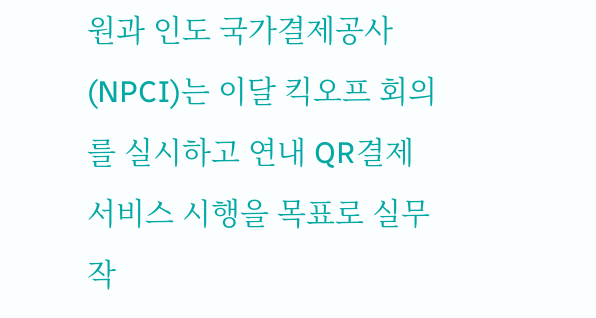원과 인도 국가결제공사(NPCI)는 이달 킥오프 회의를 실시하고 연내 QR결제서비스 시행을 목표로 실무 작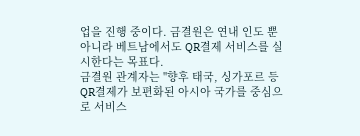업을 진행 중이다. 금결원은 연내 인도 뿐 아니라 베트남에서도 QR결제 서비스를 실시한다는 목표다.
금결원 관계자는 "향후 태국, 싱가포르 등 QR결제가 보편화된 아시아 국가를 중심으로 서비스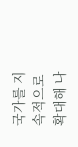국가를 지속적으로 확대해 나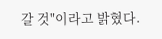갈 것"이라고 밝혔다.